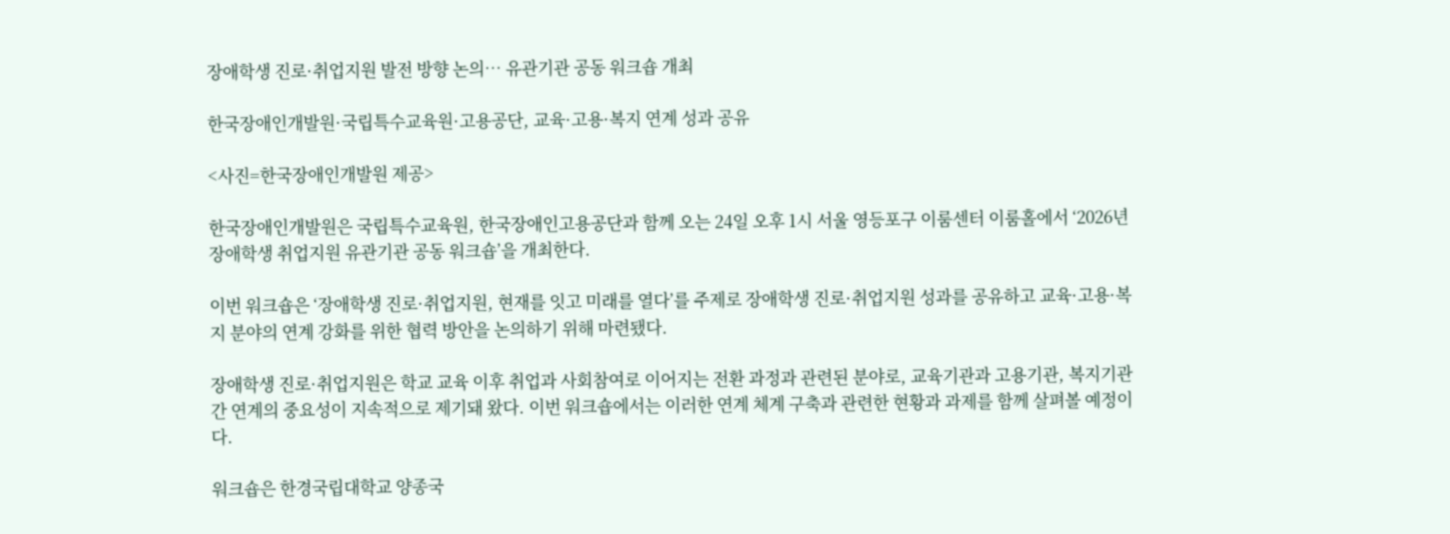장애학생 진로·취업지원 발전 방향 논의… 유관기관 공동 워크숍 개최

한국장애인개발원·국립특수교육원·고용공단, 교육·고용·복지 연계 성과 공유

<사진=한국장애인개발원 제공>

한국장애인개발원은 국립특수교육원, 한국장애인고용공단과 함께 오는 24일 오후 1시 서울 영등포구 이룸센터 이룸홀에서 ‘2026년 장애학생 취업지원 유관기관 공동 워크숍’을 개최한다.

이번 워크숍은 ‘장애학생 진로·취업지원, 현재를 잇고 미래를 열다’를 주제로 장애학생 진로·취업지원 성과를 공유하고 교육·고용·복지 분야의 연계 강화를 위한 협력 방안을 논의하기 위해 마련됐다.

장애학생 진로·취업지원은 학교 교육 이후 취업과 사회참여로 이어지는 전환 과정과 관련된 분야로, 교육기관과 고용기관, 복지기관 간 연계의 중요성이 지속적으로 제기돼 왔다. 이번 워크숍에서는 이러한 연계 체계 구축과 관련한 현황과 과제를 함께 살펴볼 예정이다.

워크숍은 한경국립대학교 양종국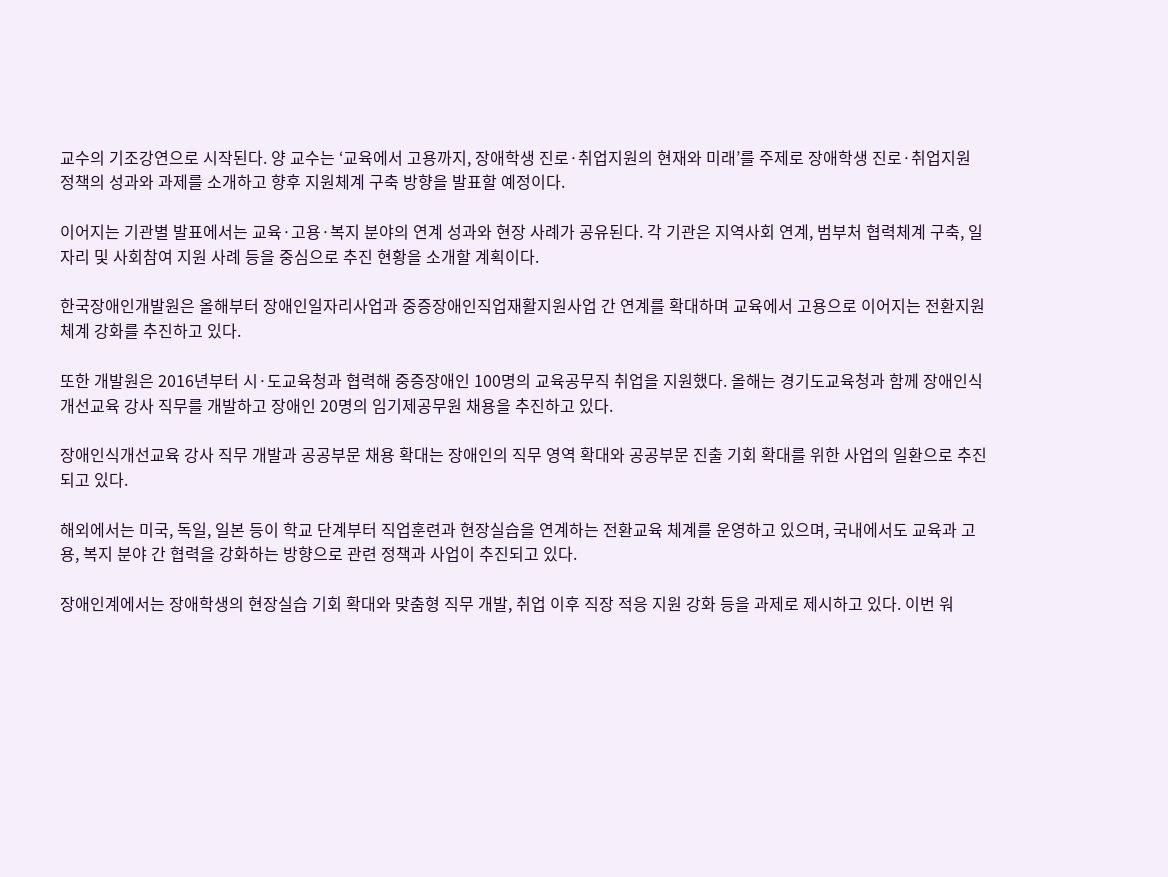교수의 기조강연으로 시작된다. 양 교수는 ‘교육에서 고용까지, 장애학생 진로·취업지원의 현재와 미래’를 주제로 장애학생 진로·취업지원 정책의 성과와 과제를 소개하고 향후 지원체계 구축 방향을 발표할 예정이다.

이어지는 기관별 발표에서는 교육·고용·복지 분야의 연계 성과와 현장 사례가 공유된다. 각 기관은 지역사회 연계, 범부처 협력체계 구축, 일자리 및 사회참여 지원 사례 등을 중심으로 추진 현황을 소개할 계획이다.

한국장애인개발원은 올해부터 장애인일자리사업과 중증장애인직업재활지원사업 간 연계를 확대하며 교육에서 고용으로 이어지는 전환지원 체계 강화를 추진하고 있다.

또한 개발원은 2016년부터 시·도교육청과 협력해 중증장애인 100명의 교육공무직 취업을 지원했다. 올해는 경기도교육청과 함께 장애인식개선교육 강사 직무를 개발하고 장애인 20명의 임기제공무원 채용을 추진하고 있다.

장애인식개선교육 강사 직무 개발과 공공부문 채용 확대는 장애인의 직무 영역 확대와 공공부문 진출 기회 확대를 위한 사업의 일환으로 추진되고 있다.

해외에서는 미국, 독일, 일본 등이 학교 단계부터 직업훈련과 현장실습을 연계하는 전환교육 체계를 운영하고 있으며, 국내에서도 교육과 고용, 복지 분야 간 협력을 강화하는 방향으로 관련 정책과 사업이 추진되고 있다.

장애인계에서는 장애학생의 현장실습 기회 확대와 맞춤형 직무 개발, 취업 이후 직장 적응 지원 강화 등을 과제로 제시하고 있다. 이번 워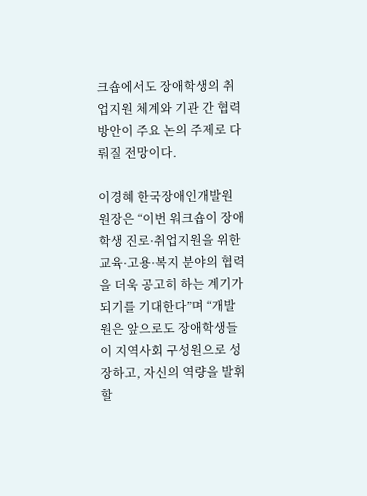크숍에서도 장애학생의 취업지원 체계와 기관 간 협력 방안이 주요 논의 주제로 다뤄질 전망이다.

이경혜 한국장애인개발원 원장은 “이번 워크숍이 장애학생 진로·취업지원을 위한 교육·고용·복지 분야의 협력을 더욱 공고히 하는 계기가 되기를 기대한다”며 “개발원은 앞으로도 장애학생들이 지역사회 구성원으로 성장하고, 자신의 역량을 발휘할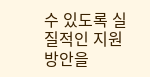수 있도록 실질적인 지원 방안을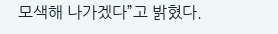모색해 나가겠다”고 밝혔다.